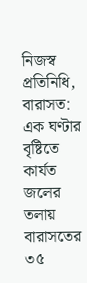নিজস্ব প্রতিনিধি, বারাসত: এক ঘণ্টার বৃষ্টিতে কার্যত জলের তলায় বারাসতের ৩৫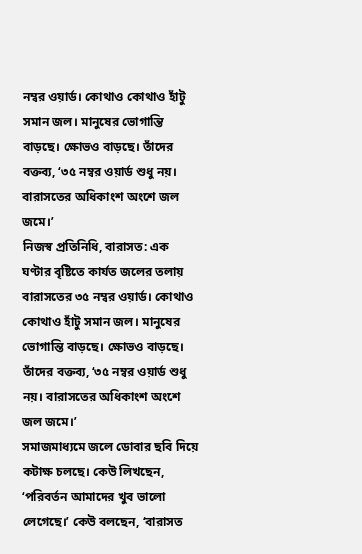নম্বর ওয়ার্ড। কোথাও কোথাও হাঁটু সমান জল। মানুষের ভোগান্তি বাড়ছে। ক্ষোভও বাড়ছে। তাঁদের বক্তব্য, ‘৩৫ নম্বর ওয়ার্ড শুধু নয়। বারাসতের অধিকাংশ অংশে জল জমে।’
নিজস্ব প্রতিনিধি, বারাসত: এক ঘণ্টার বৃষ্টিতে কার্যত জলের তলায় বারাসতের ৩৫ নম্বর ওয়ার্ড। কোথাও কোথাও হাঁটু সমান জল। মানুষের ভোগান্তি বাড়ছে। ক্ষোভও বাড়ছে। তাঁদের বক্তব্য, ‘৩৫ নম্বর ওয়ার্ড শুধু নয়। বারাসতের অধিকাংশ অংশে জল জমে।’
সমাজমাধ্যমে জলে ডোবার ছবি দিয়ে কটাক্ষ চলছে। কেউ লিখছেন, ‘পরিবর্তন আমাদের খুব ভালো লেগেছে।’ কেউ বলছেন, ‘বারাসত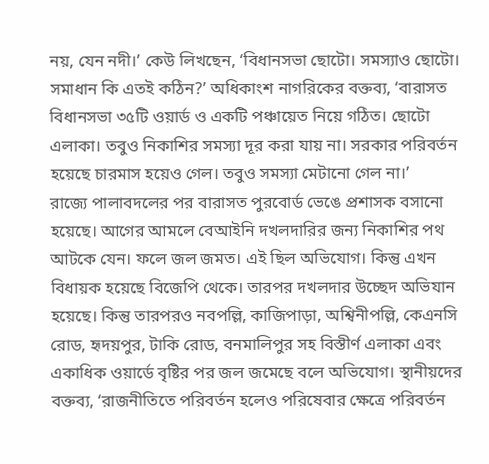নয়, যেন নদী।’ কেউ লিখছেন, ‘বিধানসভা ছোটো। সমস্যাও ছোটো। সমাধান কি এতই কঠিন?’ অধিকাংশ নাগরিকের বক্তব্য, ‘বারাসত বিধানসভা ৩৫টি ওয়ার্ড ও একটি পঞ্চায়েত নিয়ে গঠিত। ছোটো এলাকা। তবুও নিকাশির সমস্যা দূর করা যায় না। সরকার পরিবর্তন হয়েছে চারমাস হয়েও গেল। তবুও সমস্যা মেটানো গেল না।’
রাজ্যে পালাবদলের পর বারাসত পুরবোর্ড ভেঙে প্রশাসক বসানো হয়েছে। আগের আমলে বেআইনি দখলদারির জন্য নিকাশির পথ আটকে যেন। ফলে জল জমত। এই ছিল অভিযোগ। কিন্তু এখন বিধায়ক হয়েছে বিজেপি থেকে। তারপর দখলদার উচ্ছেদ অভিযান হয়েছে। কিন্তু তারপরও নবপল্লি, কাজিপাড়া, অশ্বিনীপল্লি, কেএনসি রোড, হৃদয়পুর, টাকি রোড, বনমালিপুর সহ বিস্তীর্ণ এলাকা এবং একাধিক ওয়ার্ডে বৃষ্টির পর জল জমেছে বলে অভিযোগ। স্থানীয়দের বক্তব্য, ‘রাজনীতিতে পরিবর্তন হলেও পরিষেবার ক্ষেত্রে পরিবর্তন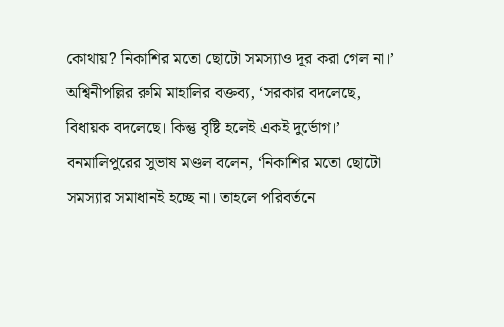কোথায়? নিকাশির মতো ছোটো সমস্যাও দূর করা গেল না।’ অশ্বিনীপল্লির রুমি মাহালির বক্তব্য, ‘সরকার বদলেছে, বিধায়ক বদলেছে। কিন্তু বৃষ্টি হলেই একই দুর্ভোগ।’ বনমালিপুরের সুভাষ মণ্ডল বলেন, ‘নিকাশির মতো ছোটো সমস্যার সমাধানই হচ্ছে না। তাহলে পরিবর্তনে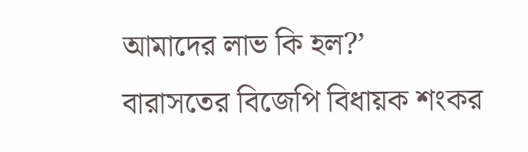আমাদের লাভ কি হল?’
বারাসতের বিজেপি বিধায়ক শংকর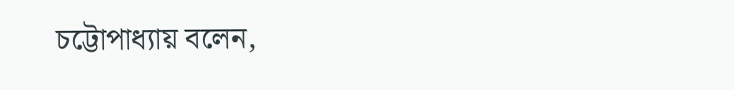চট্টোপাধ্যায় বলেন,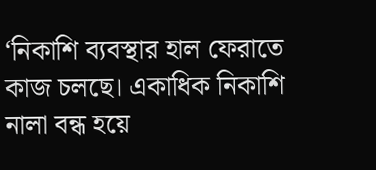‘নিকাশি ব্যবস্থার হাল ফেরাতে কাজ চলছে। একাধিক নিকাশি নালা বন্ধ হয়ে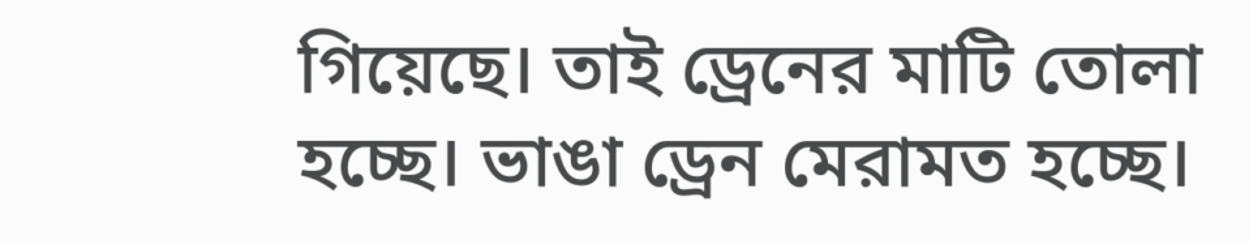গিয়েছে। তাই ড্রেনের মাটি তোলা হচ্ছে। ভাঙা ড্রেন মেরামত হচ্ছে।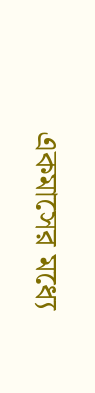একমাসের মধ্যে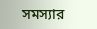সমস্যার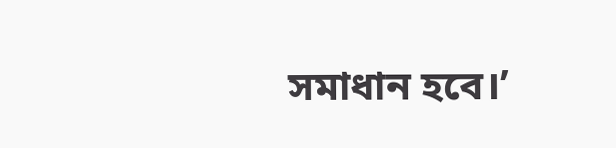সমাধান হবে।’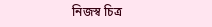নিজস্ব চিত্র